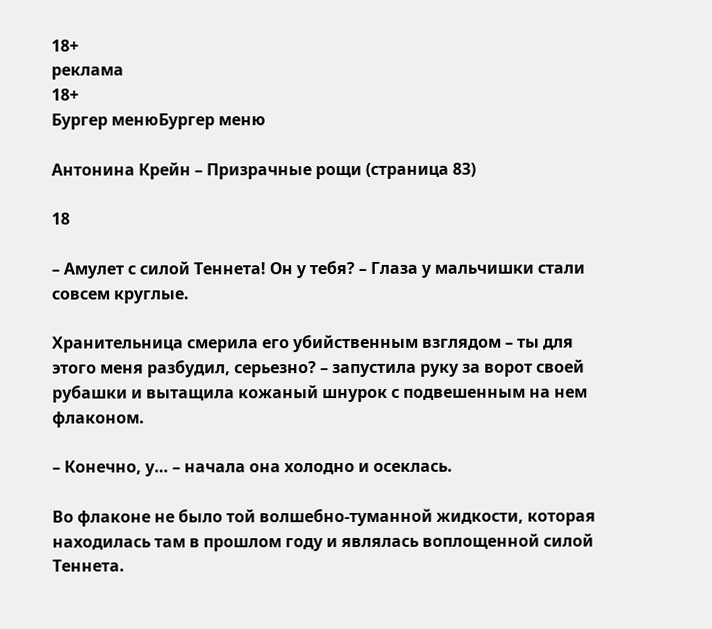18+
реклама
18+
Бургер менюБургер меню

Антонина Крейн – Призрачные рощи (страница 83)

18

– Амулет с силой Теннета! Он у тебя? – Глаза у мальчишки стали совсем круглые.

Хранительница смерила его убийственным взглядом – ты для этого меня разбудил, серьезно? – запустила руку за ворот своей рубашки и вытащила кожаный шнурок с подвешенным на нем флаконом.

– Конечно, у… – начала она холодно и осеклась.

Во флаконе не было той волшебно-туманной жидкости, которая находилась там в прошлом году и являлась воплощенной силой Теннета.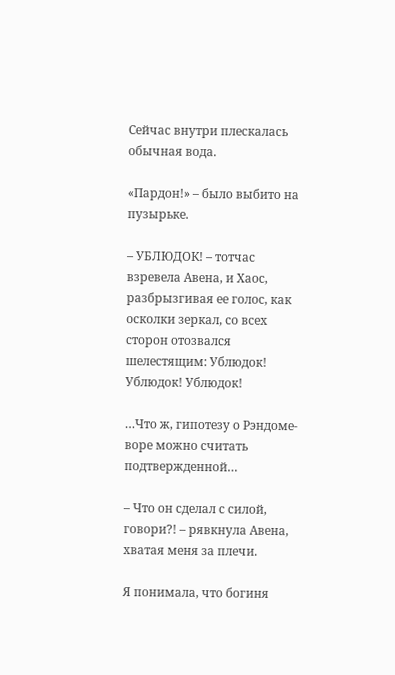Сейчас внутри плескалась обычная вода.

«Пардон!» – было выбито на пузырьке.

– УБЛЮДОК! – тотчас взревела Авена, и Хаос, разбрызгивая ее голос, как осколки зеркал, со всех сторон отозвался шелестящим: Ублюдок! Ублюдок! Ублюдок!

…Что ж, гипотезу о Рэндоме-воре можно считать подтвержденной…

– Что он сделал с силой, говори?! – рявкнула Авена, хватая меня за плечи.

Я понимала, что богиня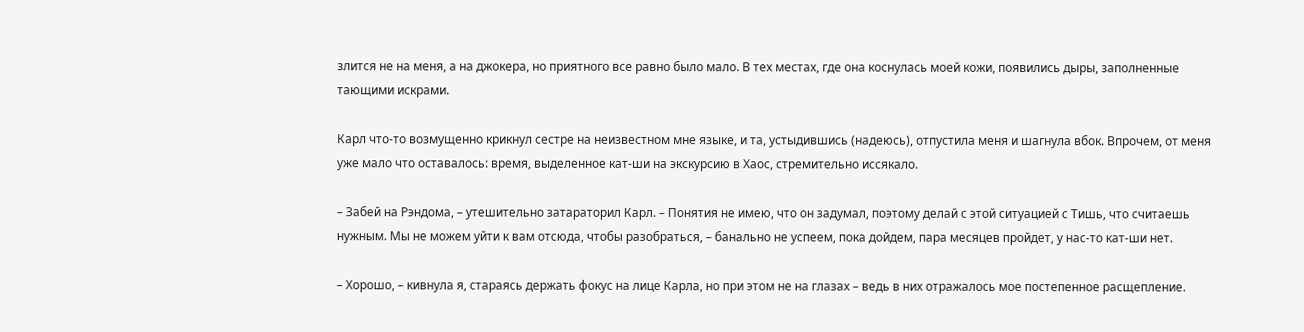злится не на меня, а на джокера, но приятного все равно было мало. В тех местах, где она коснулась моей кожи, появились дыры, заполненные тающими искрами.

Карл что-то возмущенно крикнул сестре на неизвестном мне языке, и та, устыдившись (надеюсь), отпустила меня и шагнула вбок. Впрочем, от меня уже мало что оставалось: время, выделенное кат-ши на экскурсию в Хаос, стремительно иссякало.

– Забей на Рэндома, – утешительно затараторил Карл. – Понятия не имею, что он задумал, поэтому делай с этой ситуацией с Тишь, что считаешь нужным. Мы не можем уйти к вам отсюда, чтобы разобраться, – банально не успеем, пока дойдем, пара месяцев пройдет, у нас-то кат-ши нет.

– Хорошо, – кивнула я, стараясь держать фокус на лице Карла, но при этом не на глазах – ведь в них отражалось мое постепенное расщепление.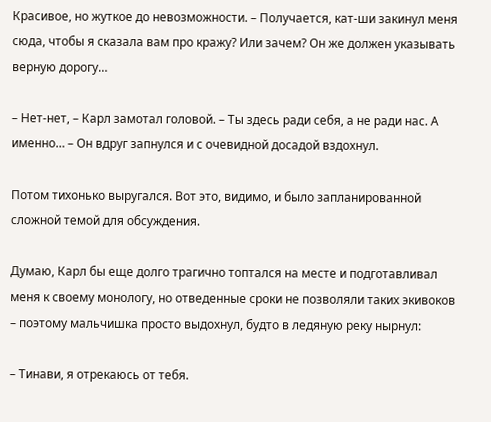Красивое, но жуткое до невозможности. – Получается, кат-ши закинул меня сюда, чтобы я сказала вам про кражу? Или зачем? Он же должен указывать верную дорогу…

– Нет-нет, – Карл замотал головой. – Ты здесь ради себя, а не ради нас. А именно… – Он вдруг запнулся и с очевидной досадой вздохнул.

Потом тихонько выругался. Вот это, видимо, и было запланированной сложной темой для обсуждения.

Думаю, Карл бы еще долго трагично топтался на месте и подготавливал меня к своему монологу, но отведенные сроки не позволяли таких экивоков – поэтому мальчишка просто выдохнул, будто в ледяную реку нырнул:

– Тинави, я отрекаюсь от тебя.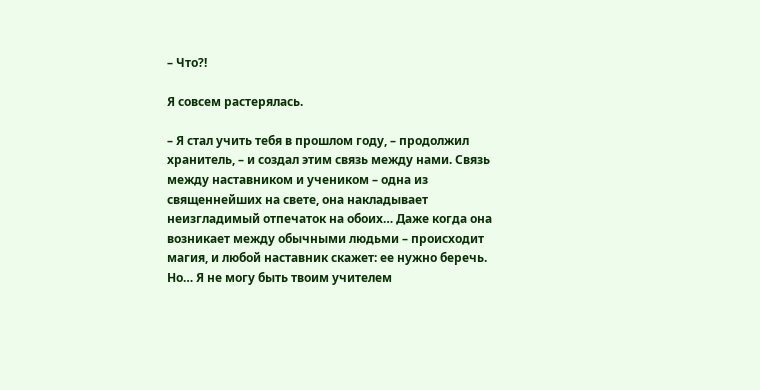– Что?!

Я совсем растерялась.

– Я стал учить тебя в прошлом году, – продолжил хранитель, – и создал этим связь между нами. Связь между наставником и учеником – одна из священнейших на свете, она накладывает неизгладимый отпечаток на обоих… Даже когда она возникает между обычными людьми – происходит магия, и любой наставник скажет: ее нужно беречь. Но… Я не могу быть твоим учителем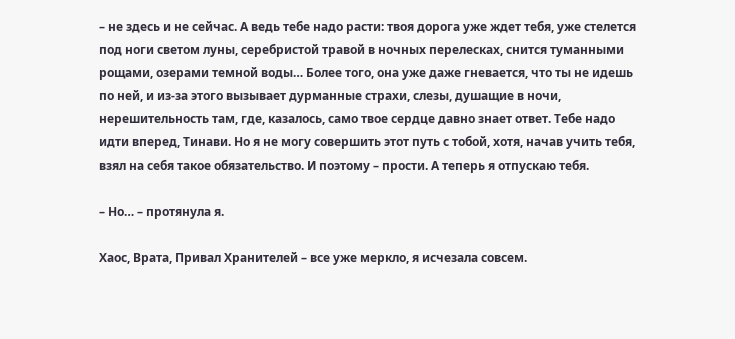– не здесь и не сейчас. А ведь тебе надо расти: твоя дорога уже ждет тебя, уже стелется под ноги светом луны, серебристой травой в ночных перелесках, снится туманными рощами, озерами темной воды… Более того, она уже даже гневается, что ты не идешь по ней, и из-за этого вызывает дурманные страхи, слезы, душащие в ночи, нерешительность там, где, казалось, само твое сердце давно знает ответ. Тебе надо идти вперед, Тинави. Но я не могу совершить этот путь с тобой, хотя, начав учить тебя, взял на себя такое обязательство. И поэтому – прости. А теперь я отпускаю тебя.

– Но… – протянула я.

Хаос, Врата, Привал Хранителей – все уже меркло, я исчезала совсем.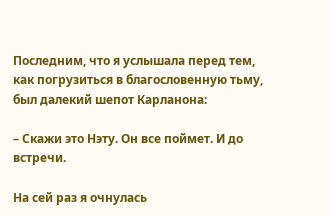Последним, что я услышала перед тем, как погрузиться в благословенную тьму, был далекий шепот Карланона:

– Скажи это Нэту. Он все поймет. И до встречи.

На сей раз я очнулась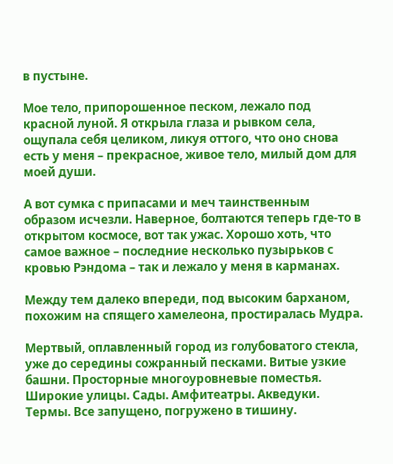в пустыне.

Мое тело, припорошенное песком, лежало под красной луной. Я открыла глаза и рывком села, ощупала себя целиком, ликуя оттого, что оно снова есть у меня – прекрасное, живое тело, милый дом для моей души.

А вот сумка с припасами и меч таинственным образом исчезли. Наверное, болтаются теперь где-то в открытом космосе, вот так ужас. Хорошо хоть, что самое важное – последние несколько пузырьков с кровью Рэндома – так и лежало у меня в карманах.

Между тем далеко впереди, под высоким барханом, похожим на спящего хамелеона, простиралась Мудра.

Мертвый, оплавленный город из голубоватого стекла, уже до середины сожранный песками. Витые узкие башни. Просторные многоуровневые поместья. Широкие улицы. Сады. Амфитеатры. Акведуки. Термы. Все запущено, погружено в тишину.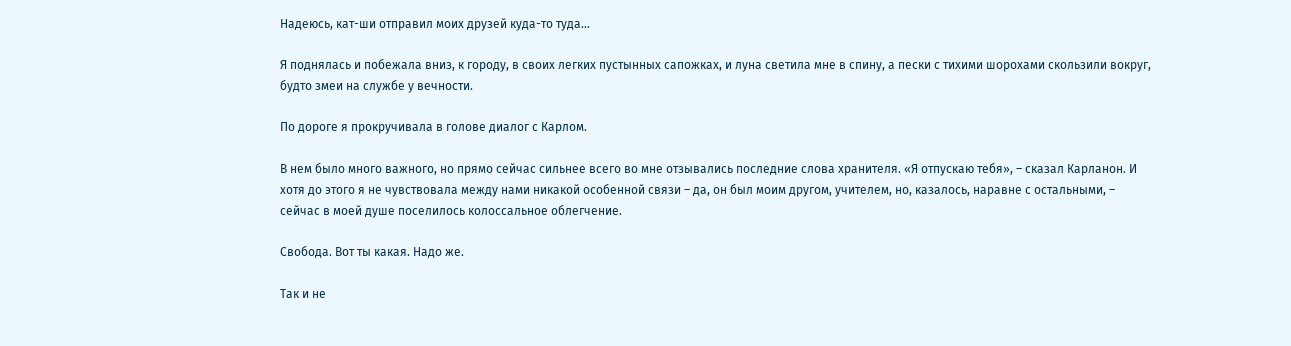Надеюсь, кат-ши отправил моих друзей куда-то туда…

Я поднялась и побежала вниз, к городу, в своих легких пустынных сапожках, и луна светила мне в спину, а пески с тихими шорохами скользили вокруг, будто змеи на службе у вечности.

По дороге я прокручивала в голове диалог с Карлом.

В нем было много важного, но прямо сейчас сильнее всего во мне отзывались последние слова хранителя. «Я отпускаю тебя», – сказал Карланон. И хотя до этого я не чувствовала между нами никакой особенной связи – да, он был моим другом, учителем, но, казалось, наравне с остальными, – сейчас в моей душе поселилось колоссальное облегчение.

Свобода. Вот ты какая. Надо же.

Так и не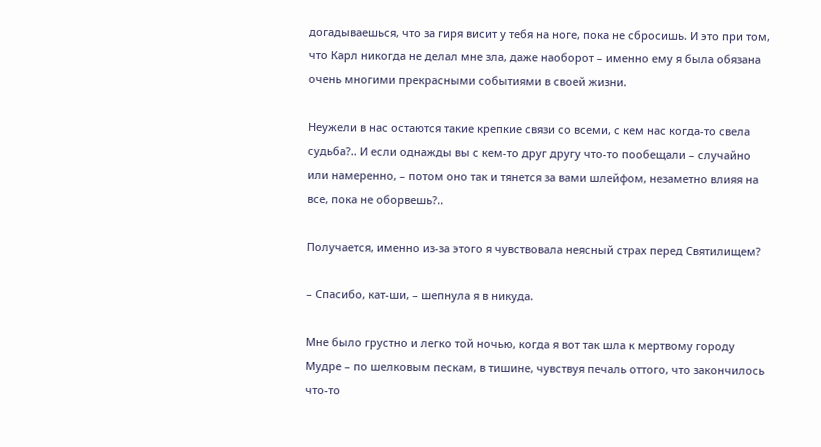догадываешься, что за гиря висит у тебя на ноге, пока не сбросишь. И это при том, что Карл никогда не делал мне зла, даже наоборот – именно ему я была обязана очень многими прекрасными событиями в своей жизни.

Неужели в нас остаются такие крепкие связи со всеми, с кем нас когда-то свела судьба?.. И если однажды вы с кем-то друг другу что-то пообещали – случайно или намеренно, – потом оно так и тянется за вами шлейфом, незаметно влияя на все, пока не оборвешь?..

Получается, именно из-за этого я чувствовала неясный страх перед Святилищем?

– Спасибо, кат-ши, – шепнула я в никуда.

Мне было грустно и легко той ночью, когда я вот так шла к мертвому городу Мудре – по шелковым пескам, в тишине, чувствуя печаль оттого, что закончилось что-то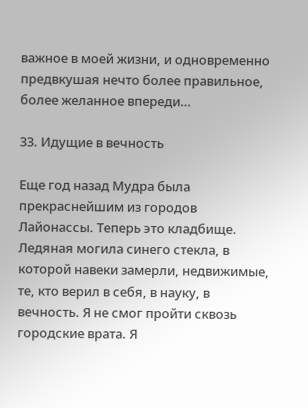важное в моей жизни, и одновременно предвкушая нечто более правильное, более желанное впереди…

33. Идущие в вечность

Еще год назад Мудра была прекраснейшим из городов Лайонассы. Теперь это кладбище. Ледяная могила синего стекла, в которой навеки замерли, недвижимые, те, кто верил в себя, в науку, в вечность. Я не смог пройти сквозь городские врата. Я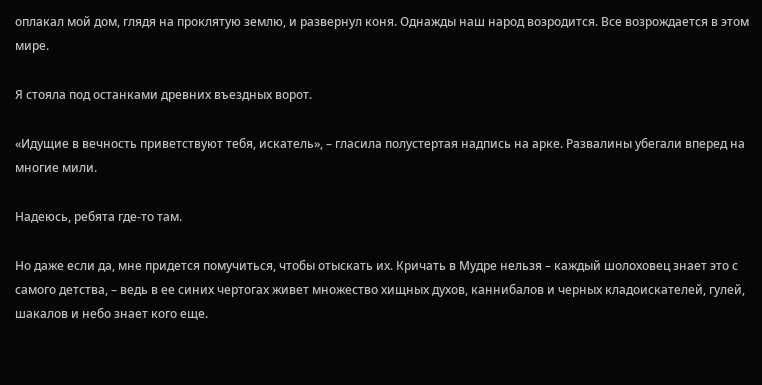оплакал мой дом, глядя на проклятую землю, и развернул коня. Однажды наш народ возродится. Все возрождается в этом мире.

Я стояла под останками древних въездных ворот.

«Идущие в вечность приветствуют тебя, искатель», – гласила полустертая надпись на арке. Развалины убегали вперед на многие мили.

Надеюсь, ребята где-то там.

Но даже если да, мне придется помучиться, чтобы отыскать их. Кричать в Мудре нельзя – каждый шолоховец знает это с самого детства, – ведь в ее синих чертогах живет множество хищных духов, каннибалов и черных кладоискателей, гулей, шакалов и небо знает кого еще.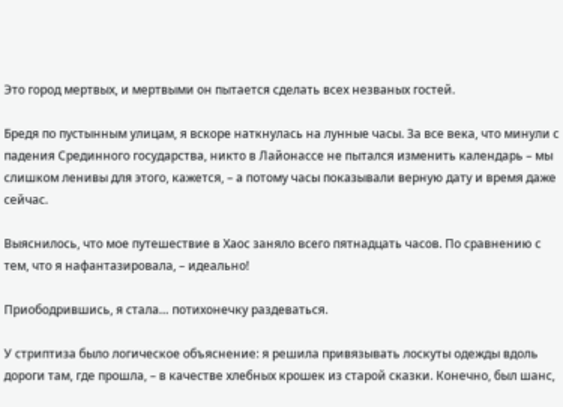Это город мертвых, и мертвыми он пытается сделать всех незваных гостей.

Бредя по пустынным улицам, я вскоре наткнулась на лунные часы. За все века, что минули с падения Срединного государства, никто в Лайонассе не пытался изменить календарь – мы слишком ленивы для этого, кажется, – а потому часы показывали верную дату и время даже сейчас.

Выяснилось, что мое путешествие в Хаос заняло всего пятнадцать часов. По сравнению с тем, что я нафантазировала, – идеально!

Приободрившись, я стала… потихонечку раздеваться.

У стриптиза было логическое объяснение: я решила привязывать лоскуты одежды вдоль дороги там, где прошла, – в качестве хлебных крошек из старой сказки. Конечно, был шанс,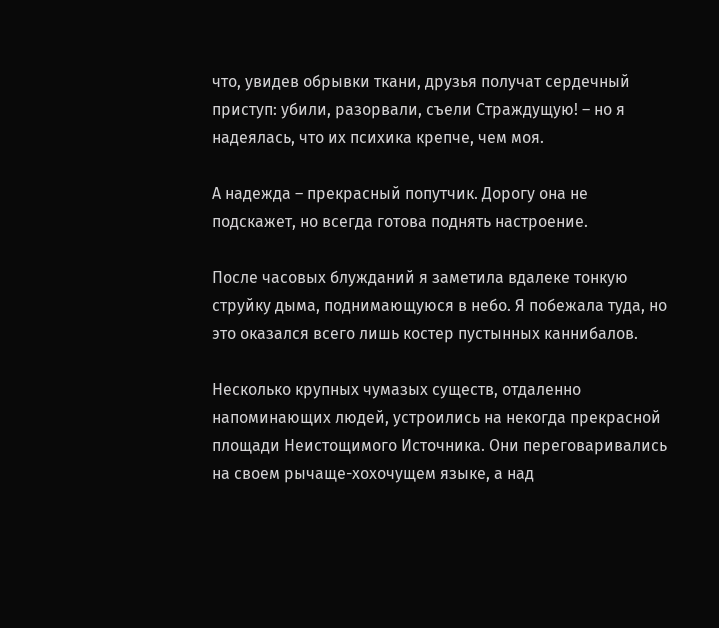что, увидев обрывки ткани, друзья получат сердечный приступ: убили, разорвали, съели Страждущую! – но я надеялась, что их психика крепче, чем моя.

А надежда – прекрасный попутчик. Дорогу она не подскажет, но всегда готова поднять настроение.

После часовых блужданий я заметила вдалеке тонкую струйку дыма, поднимающуюся в небо. Я побежала туда, но это оказался всего лишь костер пустынных каннибалов.

Несколько крупных чумазых существ, отдаленно напоминающих людей, устроились на некогда прекрасной площади Неистощимого Источника. Они переговаривались на своем рычаще-хохочущем языке, а над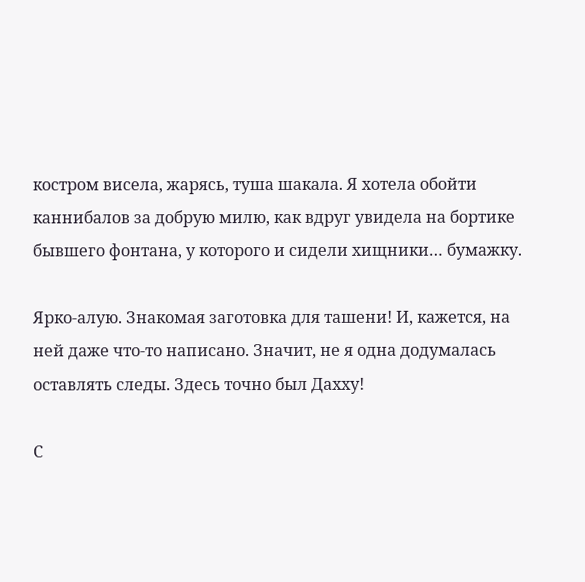костром висела, жарясь, туша шакала. Я хотела обойти каннибалов за добрую милю, как вдруг увидела на бортике бывшего фонтана, у которого и сидели хищники… бумажку.

Ярко-алую. Знакомая заготовка для ташени! И, кажется, на ней даже что-то написано. Значит, не я одна додумалась оставлять следы. Здесь точно был Дахху!

С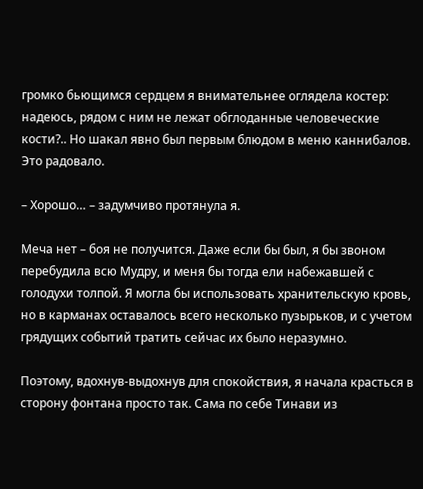громко бьющимся сердцем я внимательнее оглядела костер: надеюсь, рядом с ним не лежат обглоданные человеческие кости?.. Но шакал явно был первым блюдом в меню каннибалов. Это радовало.

– Хорошо… – задумчиво протянула я.

Меча нет – боя не получится. Даже если бы был, я бы звоном перебудила всю Мудру, и меня бы тогда ели набежавшей с голодухи толпой. Я могла бы использовать хранительскую кровь, но в карманах оставалось всего несколько пузырьков, и с учетом грядущих событий тратить сейчас их было неразумно.

Поэтому, вдохнув-выдохнув для спокойствия, я начала красться в сторону фонтана просто так. Сама по себе Тинави из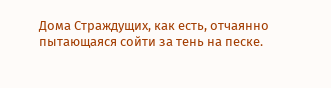Дома Страждущих, как есть, отчаянно пытающаяся сойти за тень на песке.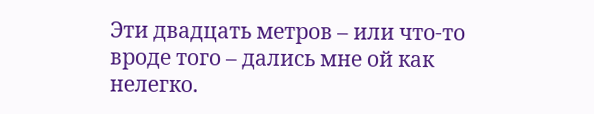Эти двадцать метров – или что-то вроде того – дались мне ой как нелегко.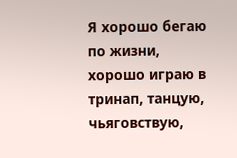Я хорошо бегаю по жизни, хорошо играю в тринап, танцую, чьяговствую,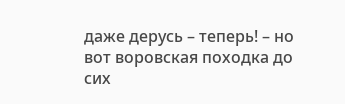даже дерусь – теперь! – но вот воровская походка до сих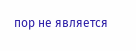пор не является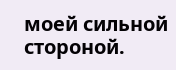моей сильной стороной.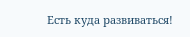Есть куда развиваться!